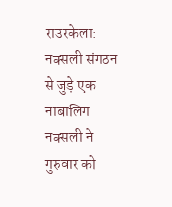राउरकेला: नक्सली संगठन से जुड़े एक नाबालिग नक्सली ने गुरुवार को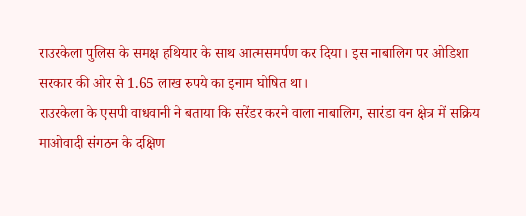राउरकेला पुलिस के समक्ष हथियार के साथ आत्मसमर्पण कर दिया। इस नाबालिग पर ओडिशा सरकार की ओर से 1.65 लाख रुपये का इनाम घोषित था।
राउरकेला के एसपी वाधवानी ने बताया कि सरेंडर करने वाला नाबालिग, सारंडा वन क्षेत्र में सक्रिय माओवादी संगठन के दक्षिण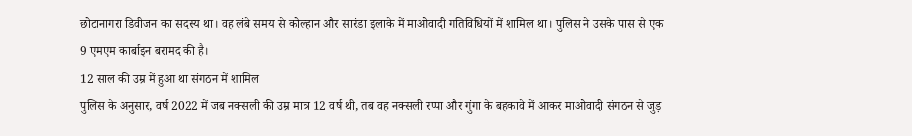छोटानागरा डिवीजन का सदस्य था। वह लंबे समय से कोल्हान और सारंडा इलाके में माओवादी गतिविधियों में शामिल था। पुलिस ने उसके पास से एक 9 एमएम कार्बाइन बरामद की है।
12 साल की उम्र में हुआ था संगठन में शामिल
पुलिस के अनुसार, वर्ष 2022 में जब नक्सली की उम्र मात्र 12 वर्ष थी, तब वह नक्सली रप्पा और गुंगा के बहकावे में आकर माओवादी संगठन से जुड़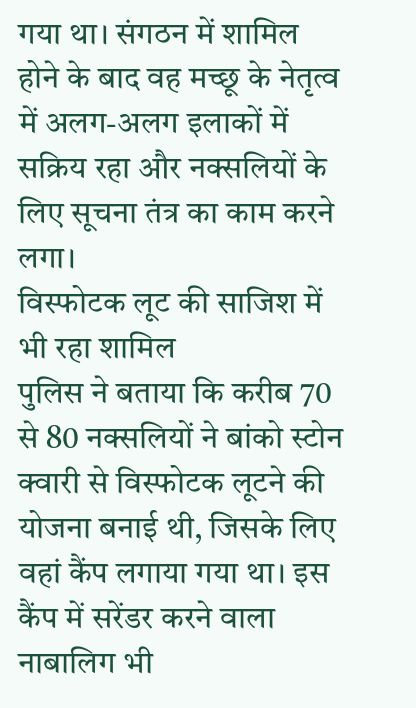गया था। संगठन में शामिल होने के बाद वह मच्छू के नेतृत्व में अलग-अलग इलाकों में सक्रिय रहा और नक्सलियों के लिए सूचना तंत्र का काम करने लगा।
विस्फोटक लूट की साजिश में भी रहा शामिल
पुलिस ने बताया कि करीब 70 से 80 नक्सलियों ने बांको स्टोन क्वारी से विस्फोटक लूटने की योजना बनाई थी, जिसके लिए वहां कैंप लगाया गया था। इस कैंप में सरेंडर करने वाला नाबालिग भी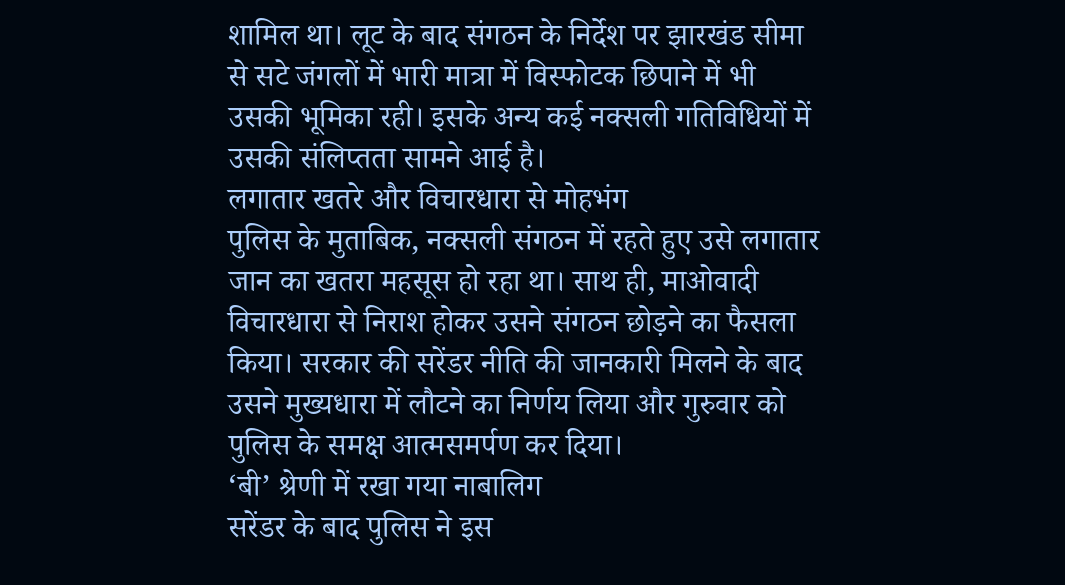शामिल था। लूट के बाद संगठन के निर्देश पर झारखंड सीमा से सटे जंगलों में भारी मात्रा में विस्फोटक छिपाने में भी उसकी भूमिका रही। इसके अन्य कई नक्सली गतिविधियों में उसकी संलिप्तता सामने आई है।
लगातार खतरे और विचारधारा से मोहभंग
पुलिस के मुताबिक, नक्सली संगठन में रहते हुए उसे लगातार जान का खतरा महसूस हो रहा था। साथ ही, माओवादी विचारधारा से निराश होकर उसने संगठन छोड़ने का फैसला किया। सरकार की सरेंडर नीति की जानकारी मिलने के बाद उसने मुख्यधारा में लौटने का निर्णय लिया और गुरुवार को पुलिस के समक्ष आत्मसमर्पण कर दिया।
‘बी’ श्रेणी में रखा गया नाबालिग
सरेंडर के बाद पुलिस ने इस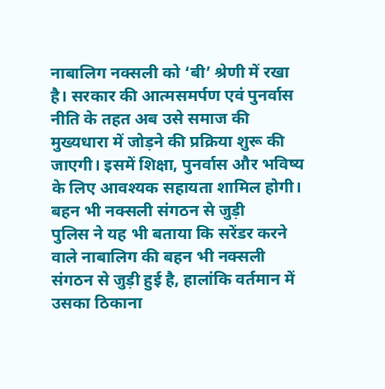नाबालिग नक्सली को ‘बी’ श्रेणी में रखा है। सरकार की आत्मसमर्पण एवं पुनर्वास नीति के तहत अब उसे समाज की मुख्यधारा में जोड़ने की प्रक्रिया शुरू की जाएगी। इसमें शिक्षा, पुनर्वास और भविष्य के लिए आवश्यक सहायता शामिल होगी।
बहन भी नक्सली संगठन से जुड़ी
पुलिस ने यह भी बताया कि सरेंडर करने वाले नाबालिग की बहन भी नक्सली संगठन से जुड़ी हुई है, हालांकि वर्तमान में उसका ठिकाना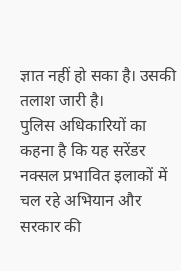ज्ञात नहीं हो सका है। उसकी तलाश जारी है।
पुलिस अधिकारियों का कहना है कि यह सरेंडर नक्सल प्रभावित इलाकों में चल रहे अभियान और सरकार की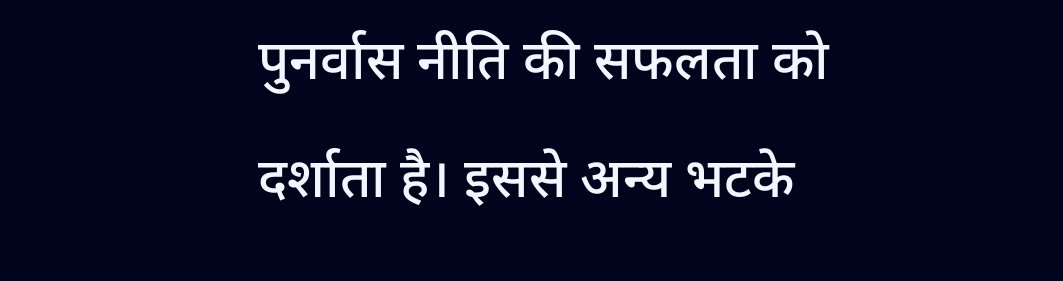पुनर्वास नीति की सफलता को दर्शाता है। इससे अन्य भटके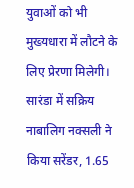युवाओं को भी मुख्यधारा में लौटने के लिए प्रेरणा मिलेगी।
सारंडा में सक्रिय नाबालिग नक्सली ने किया सरेंडर, 1.65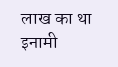लाख का था इनामी